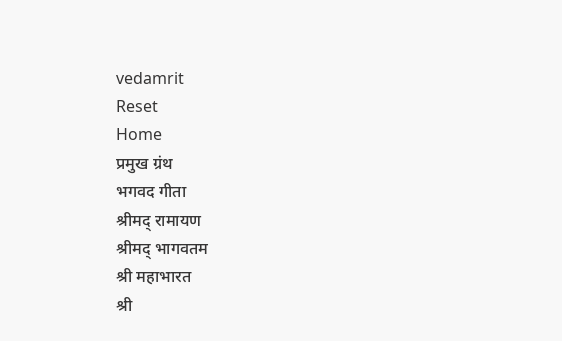vedamrit
Reset
Home
प्रमुख ग्रंथ
भगवद गीता
श्रीमद् रामायण
श्रीमद् भागवतम
श्री महाभारत
श्री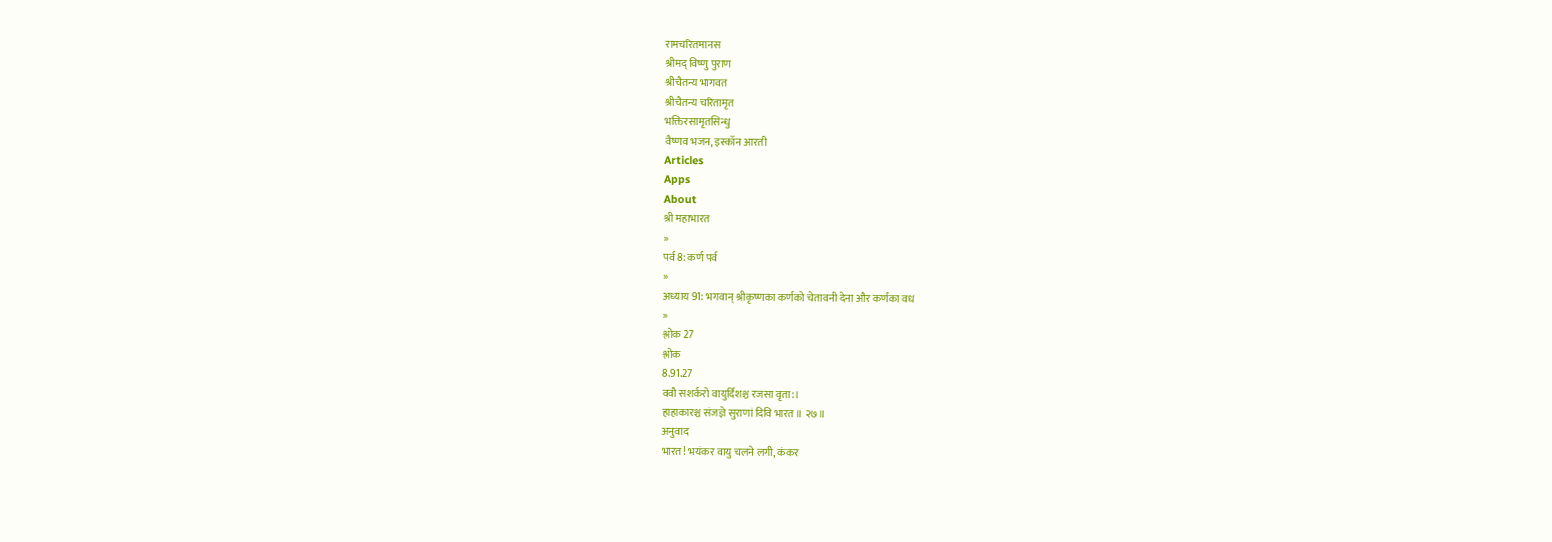रामचरितमानस
श्रीमद् विष्णु पुराण
श्रीचैतन्य भागवत
श्रीचैतन्य चरितामृत
भक्तिरसामृतसिन्धु
वैष्णव भजन, इस्कॉन आरती
Articles
Apps
About
श्री महाभारत
»
पर्व 8: कर्ण पर्व
»
अध्याय 91: भगवान् श्रीकृष्णका कर्णको चेतावनी देना और कर्णका वध
»
श्लोक 27
श्लोक
8.91.27
ववौ सशर्करो वायुर्दिशश्च रजसा वृता:।
हाहाकारश्च संजज्ञे सुराणां दिवि भारत॥ २७॥
अनुवाद
भारत! भयंकर वायु चलने लगी, कंकर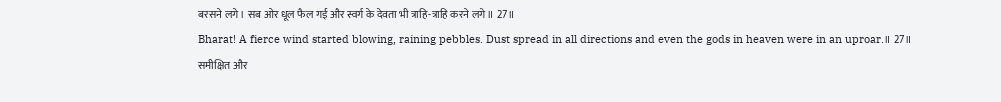बरसने लगे। सब ओर धूल फैल गई और स्वर्ग के देवता भी त्राहि-त्राहि करने लगे॥ 27॥
Bharat! A fierce wind started blowing, raining pebbles. Dust spread in all directions and even the gods in heaven were in an uproar.॥ 27॥
समीक्षित और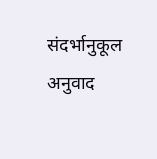संदर्भानुकूल अनुवाद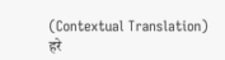(Contextual Translation)
हरे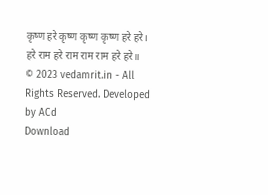कृष्ण हरे कृष्ण कृष्ण कृष्ण हरे हरे। हरे राम हरे राम राम राम हरे हरे॥
© 2023 vedamrit.in - All Rights Reserved. Developed by ACd
Download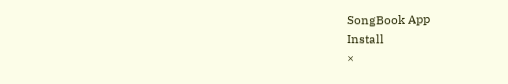SongBook App
Install
×